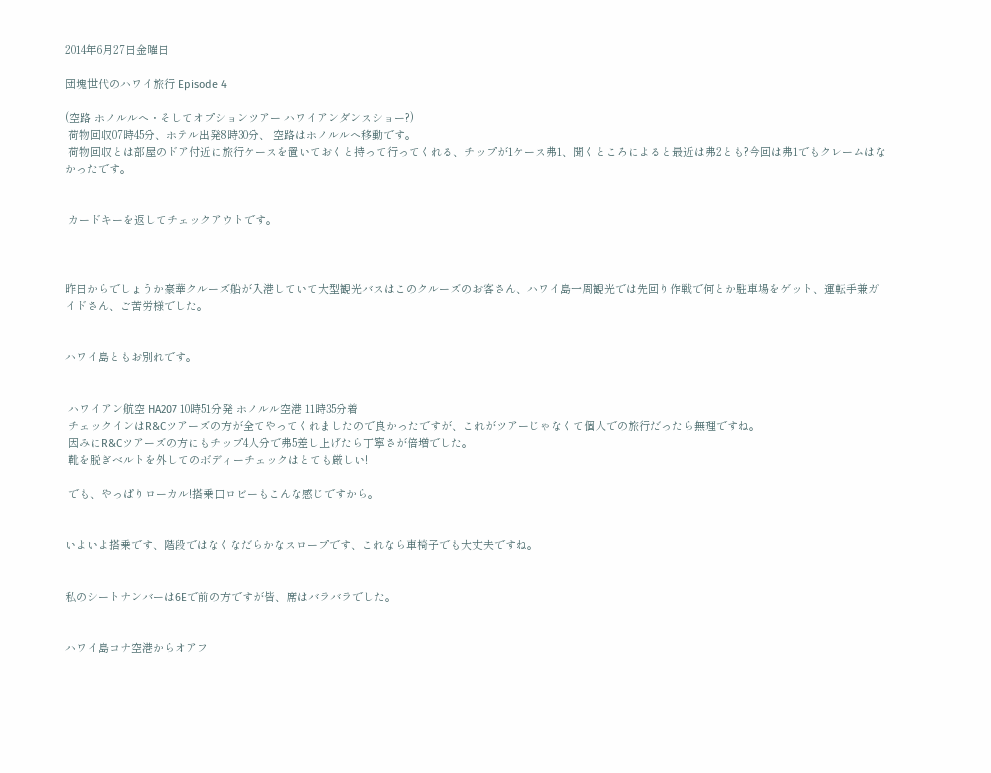2014年6月27日金曜日

団塊世代のハワイ旅行 Episode 4

(空路 ホノルルへ・そしてオプションツアー ハワイアンダンスショー?)
 荷物回収07時45分、ホテル出発8時30分、 空路はホノルルへ移動です。
 荷物回収とは部屋のドア付近に旅行ケースを置いておくと持って行ってくれる、チップが1ケース弗1、聞くところによると最近は弗2とも?今回は弗1でもクレームはなかったです。


 カードキーを返してチェックアウトです。



昨日からでしょうか豪華クルーズ船が入港していて大型観光バスはこのクルーズのお客さん、ハワイ島一周観光では先回り作戦で何とか駐車場をゲット、運転手兼ガイドさん、ご苦労様でした。


ハワイ島ともお別れです。


 ハワイアン航空 HA207 10時51分発 ホノルル空港 11時35分着
 チェックインはR&Cツアーズの方が全てやってくれましたので良かったですが、これがツアーじゃなくて個人での旅行だったら無理ですね。
 因みにR&Cツアーズの方にもチップ4人分で弗5差し上げたら丁寧さが倍増でした。
 靴を脱ぎベルトを外してのボディーチェックはとても厳しい!

 でも、やっぱりローカル!搭乗口ロビーもこんな感じですから。


いよいよ搭乗です、階段ではなくなだらかなスロープです、これなら車椅子でも大丈夫ですね。


私のシートナンバーは6Eで前の方ですが皆、席はバラバラでした。


ハワイ島コナ空港からオアフ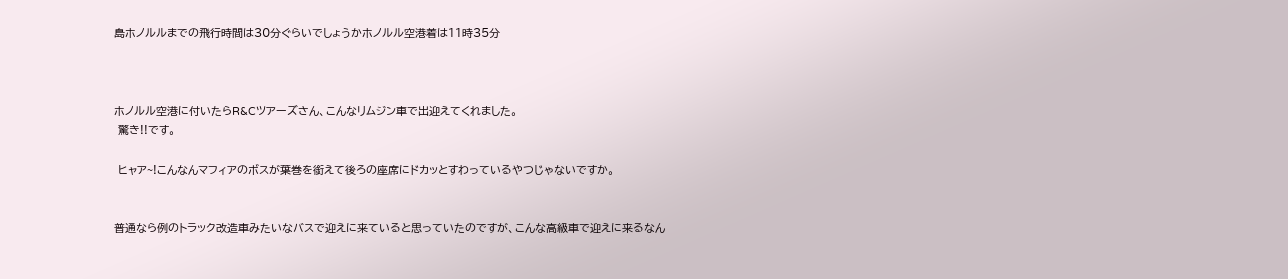島ホノルルまでの飛行時間は30分ぐらいでしょうかホノルル空港着は11時35分



ホノルル空港に付いたらR&Cツアーズさん、こんなリムジン車で出迎えてくれました。
 驚き!!です。

 ヒャア~!こんなんマフィアのボスが葉巻を銜えて後ろの座席にドカッとすわっているやつじゃないですか。


普通なら例のトラック改造車みたいなバスで迎えに来ていると思っていたのですが、こんな高級車で迎えに来るなん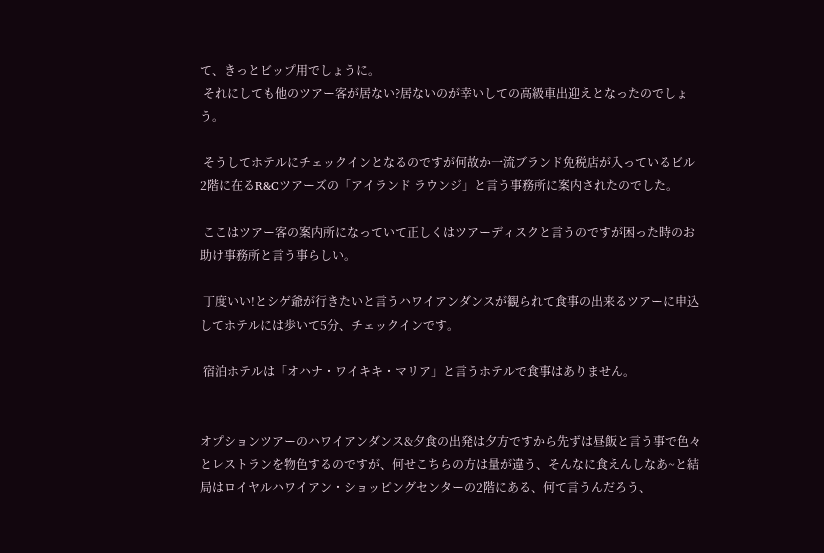て、きっとビップ用でしょうに。
 それにしても他のツアー客が居ない?居ないのが幸いしての高級車出迎えとなったのでしょう。

 そうしてホテルにチェックインとなるのですが何故か一流ブランド免税店が入っているビル2階に在るR&Cツアーズの「アイランド ラウンジ」と言う事務所に案内されたのでした。

 ここはツアー客の案内所になっていて正しくはツアーディスクと言うのですが困った時のお助け事務所と言う事らしい。

 丁度いい!とシゲ爺が行きたいと言うハワイアンダンスが観られて食事の出来るツアーに申込してホテルには歩いて5分、チェックインです。

 宿泊ホテルは「オハナ・ワイキキ・マリア」と言うホテルで食事はありません。


オプションツアーのハワイアンダンス&夕食の出発は夕方ですから先ずは昼飯と言う事で色々とレストランを物色するのですが、何せこちらの方は量が違う、そんなに食えんしなあ~と結局はロイヤルハワイアン・ショッピングセンターの2階にある、何て言うんだろう、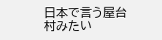日本で言う屋台村みたい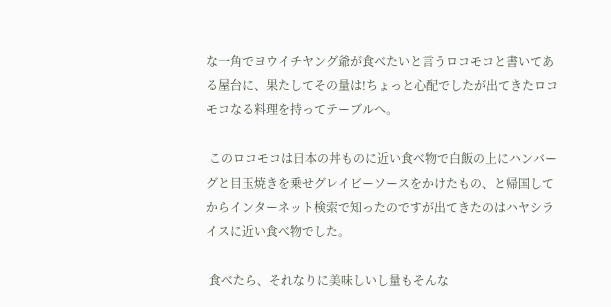な一角でヨウイチヤング爺が食べたいと言うロコモコと書いてある屋台に、果たしてその量は!ちょっと心配でしたが出てきたロコモコなる料理を持ってテーブルへ。

 このロコモコは日本の丼ものに近い食べ物で白飯の上にハンバーグと目玉焼きを乗せグレイビーソースをかけたもの、と帰国してからインターネット検索で知ったのですが出てきたのはハヤシライスに近い食べ物でした。

 食べたら、それなりに美味しいし量もそんな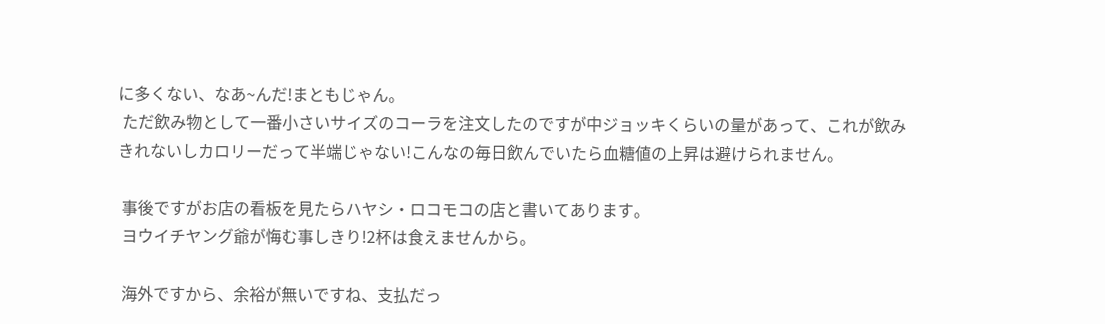に多くない、なあ~んだ!まともじゃん。
 ただ飲み物として一番小さいサイズのコーラを注文したのですが中ジョッキくらいの量があって、これが飲みきれないしカロリーだって半端じゃない!こんなの毎日飲んでいたら血糖値の上昇は避けられません。

 事後ですがお店の看板を見たらハヤシ・ロコモコの店と書いてあります。
 ヨウイチヤング爺が悔む事しきり!2杯は食えませんから。

 海外ですから、余裕が無いですね、支払だっ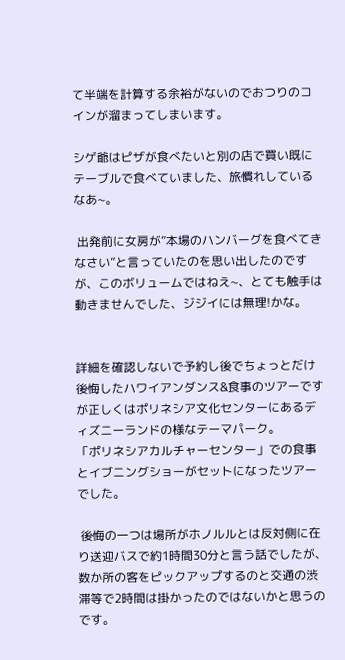て半端を計算する余裕がないのでおつりのコインが溜まってしまいます。

シゲ爺はピザが食べたいと別の店で買い既にテーブルで食べていました、旅慣れしているなあ~。

 出発前に女房が”本場のハンバーグを食べてきなさい”と言っていたのを思い出したのですが、このボリュームではねえ~、とても触手は動きませんでした、ジジイには無理!かな。


詳細を確認しないで予約し後でちょっとだけ後悔したハワイアンダンス&食事のツアーですが正しくはポリネシア文化センターにあるディズニーランドの様なテーマパーク。
「ポリネシアカルチャーセンター」での食事とイブニングショーがセットになったツアーでした。

 後悔の一つは場所がホノルルとは反対側に在り送迎バスで約1時間30分と言う話でしたが、数か所の客をピックアップするのと交通の渋滞等で2時間は掛かったのではないかと思うのです。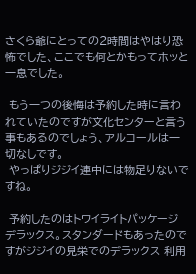さくら爺にとっての2時間はやはり恐怖でした、ここでも何とかもってホッと一息でした。

 もう一つの後悔は予約した時に言われていたのですが文化センターと言う事もあるのでしょう、アルコールは一切なしです。
 やっぱりジジイ連中には物足りないですね。

 予約したのはトワイライトパッケージ デラックス。スタンダードもあったのですがジジイの見栄でのデラックス 利用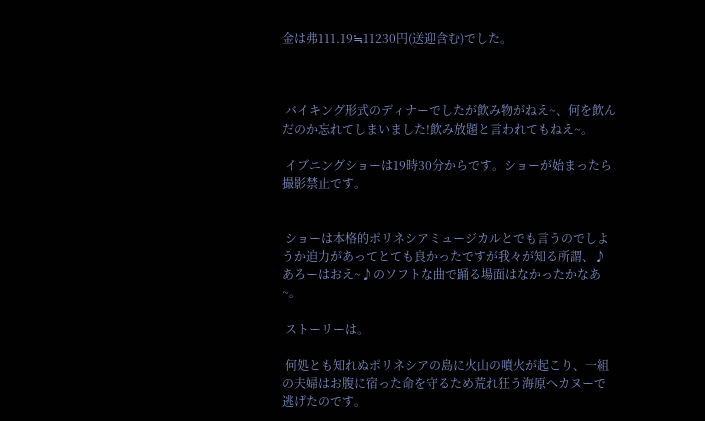金は弗111.19≒11230円(送迎含む)でした。



 バイキング形式のディナーでしたが飲み物がねえ~、何を飲んだのか忘れてしまいました!飲み放題と言われてもねえ~。

 イブニングショーは19時30分からです。ショーが始まったら撮影禁止です。


 ショーは本格的ポリネシアミュージカルとでも言うのでしようか迫力があってとても良かったですが我々が知る所謂、♪あろーはおえ~♪のソフトな曲で踊る場面はなかったかなあ~。

 ストーリーは。

 何処とも知れぬポリネシアの島に火山の噴火が起こり、一組の夫婦はお腹に宿った命を守るため荒れ狂う海原へカヌーで逃げたのです。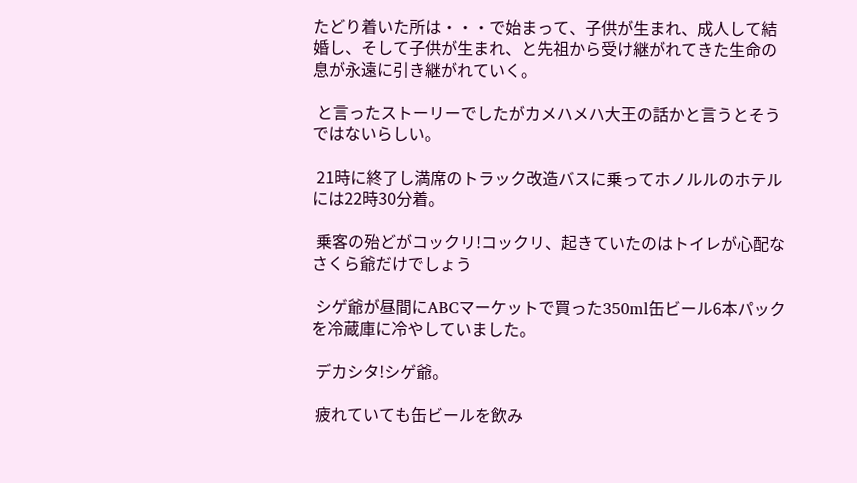たどり着いた所は・・・で始まって、子供が生まれ、成人して結婚し、そして子供が生まれ、と先祖から受け継がれてきた生命の息が永遠に引き継がれていく。

 と言ったストーリーでしたがカメハメハ大王の話かと言うとそうではないらしい。

 21時に終了し満席のトラック改造バスに乗ってホノルルのホテルには22時30分着。

 乗客の殆どがコックリ!コックリ、起きていたのはトイレが心配なさくら爺だけでしょう

 シゲ爺が昼間にABCマーケットで買った350ml缶ビール6本パックを冷蔵庫に冷やしていました。

 デカシタ!シゲ爺。

 疲れていても缶ビールを飲み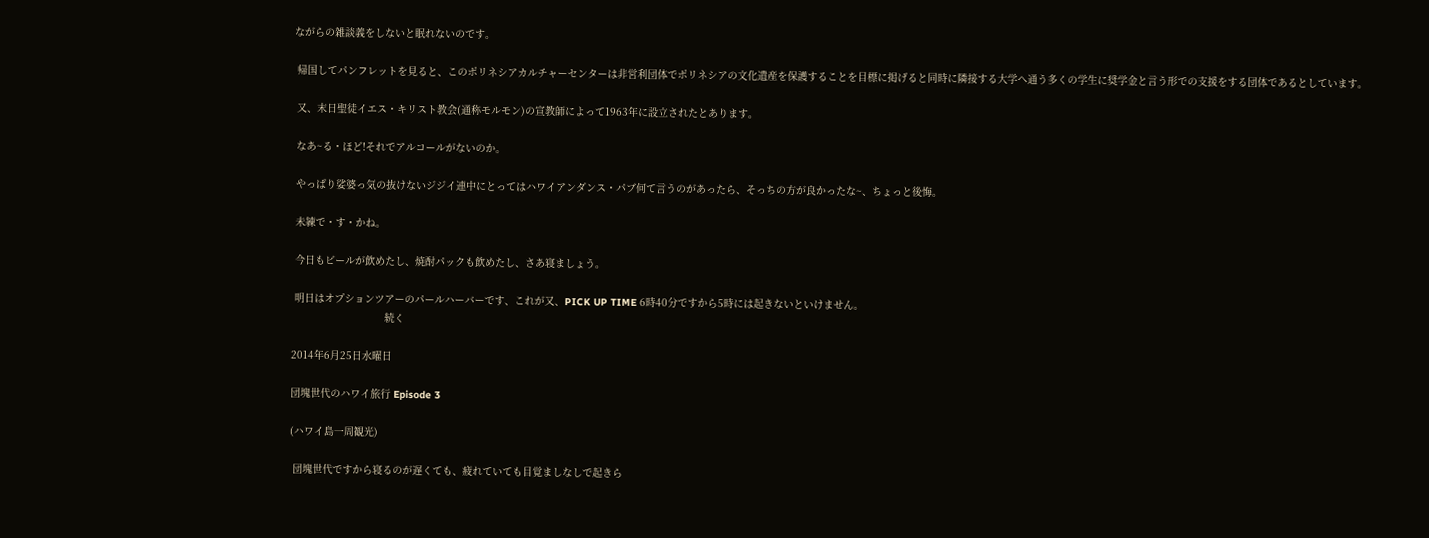ながらの雑談義をしないと眠れないのです。

 帰国してパンフレットを見ると、このポリネシアカルチャーセンターは非営利団体でポリネシアの文化遺産を保護することを目標に掲げると同時に隣接する大学へ通う多くの学生に奨学金と言う形での支援をする団体であるとしています。

 又、末日聖徒イエス・キリスト教会(通称モルモン)の宣教師によって1963年に設立されたとあります。

 なあ~る・ほど!それでアルコールがないのか。

 やっぱり娑婆っ気の抜けないジジイ連中にとってはハワイアンダンス・パブ何て言うのがあったら、そっちの方が良かったな~、ちょっと後悔。

 未練で・す・かね。

 今日もビールが飲めたし、焼酎パックも飲めたし、さあ寝ましょう。

 明日はオプションツアーのパールハーバーです、これが又、PICK UP TIME 6時40分ですから5時には起きないといけません。
                               続く

2014年6月25日水曜日

団塊世代のハワイ旅行 Episode 3

(ハワイ島一周観光)

 団塊世代ですから寝るのが遅くても、疲れていても目覚ましなしで起きら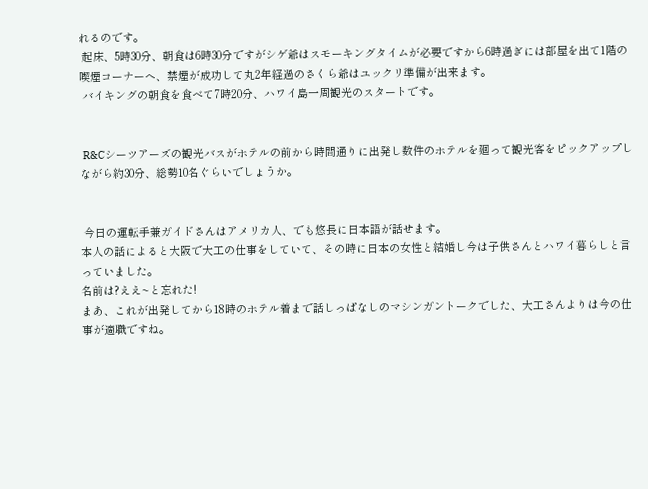れるのです。
 起床、5時30分、朝食は6時30分ですがシゲ爺はスモーキングタイムが必要ですから6時過ぎには部屋を出て1階の喫煙コーナーへ、禁煙が成功して丸2年経過のさくら爺はユックリ準備が出来ます。
 バイキングの朝食を食べて7時20分、ハワイ島一周観光のスタートです。


 R&Cシーツアーズの観光バスがホテルの前から時間通りに出発し数件のホテルを廻って観光客をピックアップしながら約30分、総勢10名ぐらいでしょうか。


 今日の運転手兼ガイドさんはアメリカ人、でも悠長に日本語が話せます。
本人の話によると大阪で大工の仕事をしていて、その時に日本の女性と結婚し今は子供さんとハワイ暮らしと言っていました。
名前は?ええ~と忘れた!
まあ、これが出発してから18時のホテル着まで話しっぱなしのマシンガントークでした、大工さんよりは今の仕事が適職ですね。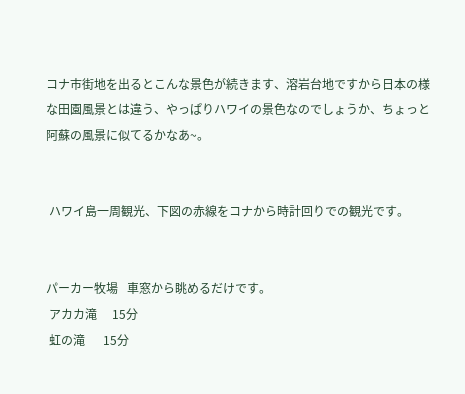コナ市街地を出るとこんな景色が続きます、溶岩台地ですから日本の様な田園風景とは違う、やっぱりハワイの景色なのでしょうか、ちょっと阿蘇の風景に似てるかなあ~。


 ハワイ島一周観光、下図の赤線をコナから時計回りでの観光です。


パーカー牧場   車窓から眺めるだけです。
 アカカ滝     15分
 虹の滝      15分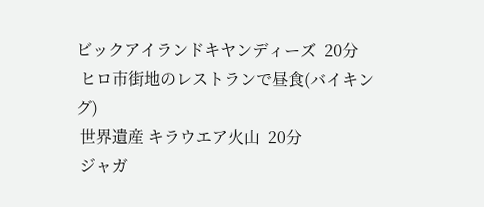ビックアイランドキヤンディーズ  20分
 ヒロ市街地のレストランで昼食(バイキング)
 世界遺産 キラウエア火山  20分
 ジャガ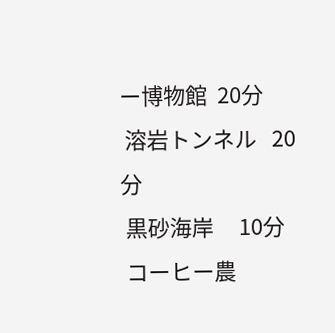ー博物館  20分
 溶岩トンネル   20分
 黒砂海岸     10分
 コーヒー農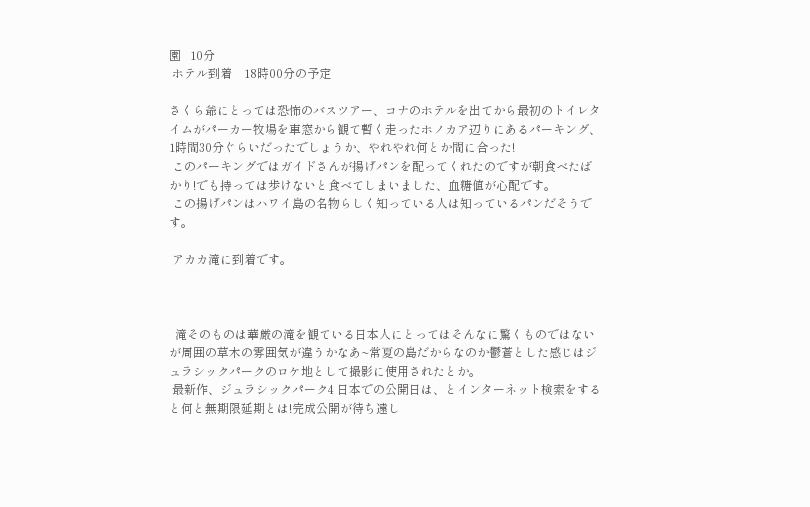園   10分
 ホテル到着    18時00分の予定

さくら爺にとっては恐怖のバスツアー、コナのホテルを出てから最初のトイレタイムがパーカー牧場を車窓から観て暫く走ったホノカア辺りにあるパーキング、1時間30分ぐらいだったでしょうか、やれやれ何とか間に合った!
 このパーキングではガイドさんが揚げパンを配ってくれたのですが朝食べたばかり!でも持っては歩けないと食べてしまいました、血糖値が心配です。
 この揚げパンはハワイ島の名物らしく知っている人は知っているパンだそうです。

 アカカ滝に到着です。



  滝そのものは華厳の滝を観ている日本人にとってはそんなに驚くものではないが周囲の草木の雰囲気が違うかなあ~常夏の島だからなのか鬱蒼とした感じはジュラシックパークのロケ地として撮影に使用されたとか。
 最新作、ジュラシックパーク4 日本での公開日は、とインターネット検索をすると何と無期限延期とは!完成公開が待ち遠し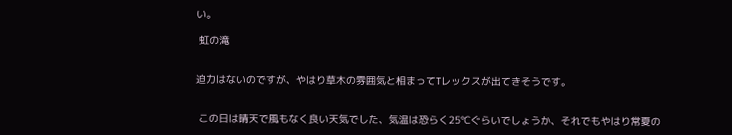い。

 虹の滝


迫力はないのですが、やはり草木の雰囲気と相まってTレックスが出てきそうです。


 この日は晴天で風もなく良い天気でした、気温は恐らく25℃ぐらいでしょうか、それでもやはり常夏の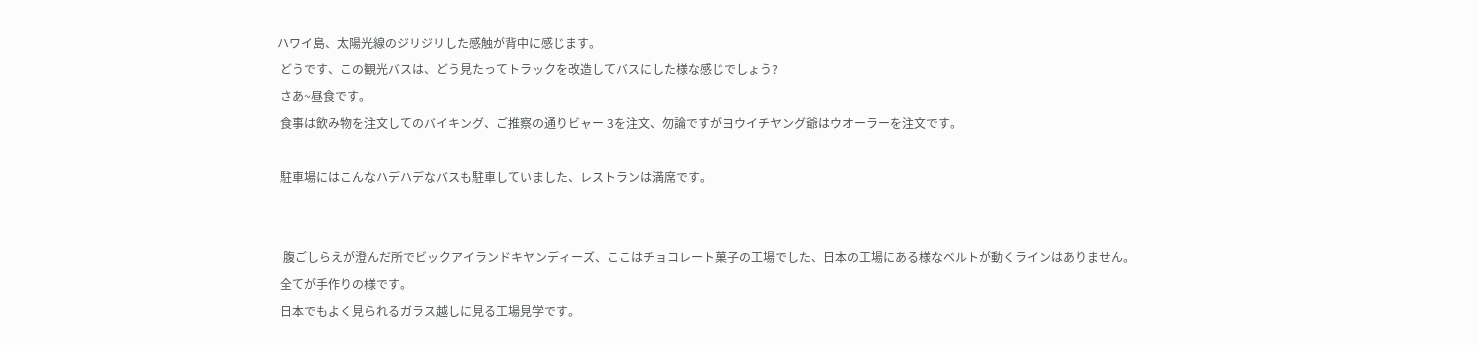ハワイ島、太陽光線のジリジリした感触が背中に感じます。
 どうです、この観光バスは、どう見たってトラックを改造してバスにした様な感じでしょう?
 さあ~昼食です。
 食事は飲み物を注文してのバイキング、ご推察の通りビャー 3を注文、勿論ですがヨウイチヤング爺はウオーラーを注文です。

 駐車場にはこんなハデハデなバスも駐車していました、レストランは満席です。


  腹ごしらえが澄んだ所でビックアイランドキヤンディーズ、ここはチョコレート菓子の工場でした、日本の工場にある様なベルトが動くラインはありません。
 全てが手作りの様です。
 日本でもよく見られるガラス越しに見る工場見学です。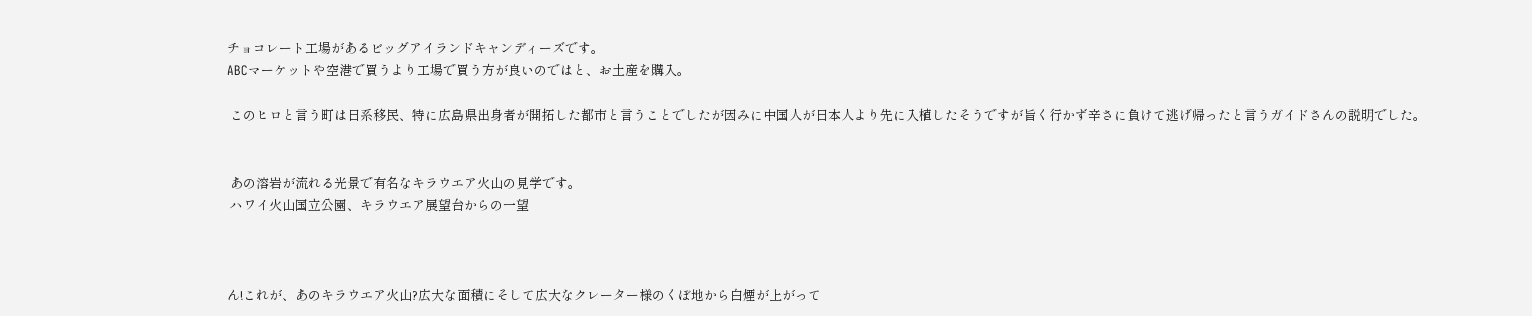チョコレート工場があるビッグアイランドキャンディーズです。
ABCマーケットや空港で買うより工場で買う方が良いのではと、お土産を購入。

 このヒロと言う町は日系移民、特に広島県出身者が開拓した都市と言うことでしたが因みに中国人が日本人より先に入植したそうですが旨く行かず辛さに負けて逃げ帰ったと言うガイドさんの説明でした。


 あの溶岩が流れる光景で有名なキラウエア火山の見学です。
 ハワイ火山国立公園、キラウエア展望台からの一望



ん!これが、あのキラウエア火山?広大な面積にそして広大なクレーター様のくぼ地から白煙が上がって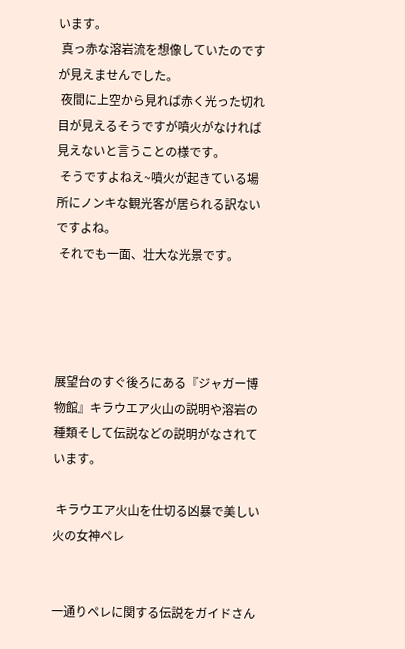います。
 真っ赤な溶岩流を想像していたのですが見えませんでした。
 夜間に上空から見れば赤く光った切れ目が見えるそうですが噴火がなければ見えないと言うことの様です。
 そうですよねえ~噴火が起きている場所にノンキな観光客が居られる訳ないですよね。
 それでも一面、壮大な光景です。




展望台のすぐ後ろにある『ジャガー博物館』キラウエア火山の説明や溶岩の種類そして伝説などの説明がなされています。

 キラウエア火山を仕切る凶暴で美しい火の女神ペレ


一通りペレに関する伝説をガイドさん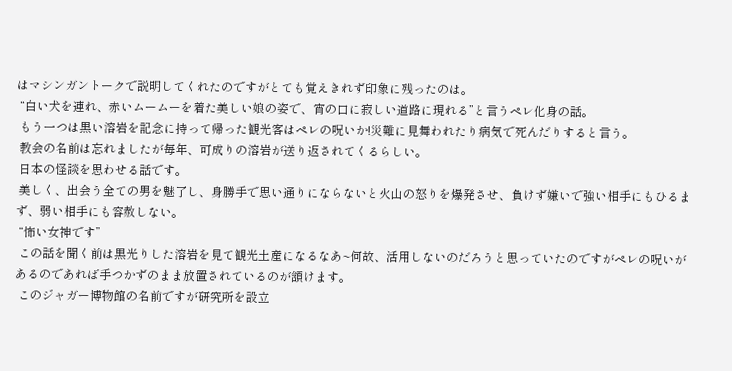はマシンガントークで説明してくれたのですがとても覚えきれず印象に残ったのは。
 “白い犬を連れ、赤いムームーを着た美しい娘の姿で、宵の口に寂しい道路に現れる”と言うペレ化身の話。
 もう一つは黒い溶岩を記念に持って帰った観光客はペレの呪いか!災難に見舞われたり病気で死んだりすると言う。
 教会の名前は忘れましたが毎年、可成りの溶岩が送り返されてくるらしい。
 日本の怪談を思わせる話です。
 美しく、出会う全ての男を魅了し、身勝手で思い通りにならないと火山の怒りを爆発させ、負けず嫌いで強い相手にもひるまず、弱い相手にも容赦しない。
 “怖い女神です”
 この話を聞く前は黒光りした溶岩を見て観光土産になるなあ~何故、活用しないのだろうと思っていたのですがペレの呪いがあるのであれば手つかずのまま放置されているのが頷けます。
 このジャガー博物館の名前ですが研究所を設立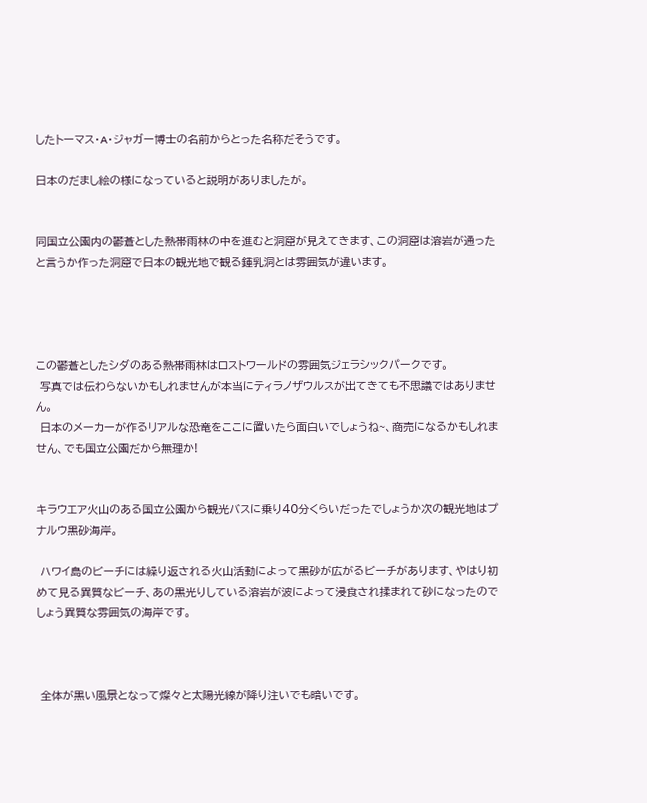したトーマス・A・ジャガー博士の名前からとった名称だそうです。

日本のだまし絵の様になっていると説明がありましたが。


同国立公園内の鬱蒼とした熱帯雨林の中を進むと洞窟が見えてきます、この洞窟は溶岩が通ったと言うか作った洞窟で日本の観光地で観る鍾乳洞とは雰囲気が違います。




この鬱蒼としたシダのある熱帯雨林はロストワールドの雰囲気ジェラシックパークです。
 写真では伝わらないかもしれませんが本当にティラノザウルスが出てきても不思議ではありません。
 日本のメーカーが作るリアルな恐竜をここに置いたら面白いでしょうね~、商売になるかもしれません、でも国立公園だから無理か!


キラウエア火山のある国立公園から観光バスに乗り40分くらいだったでしょうか次の観光地はプナルウ黒砂海岸。

 ハワイ島のビーチには繰り返される火山活動によって黒砂が広がるビーチがあります、やはり初めて見る異質なビーチ、あの黒光りしている溶岩が波によって浸食され揉まれて砂になったのでしょう異質な雰囲気の海岸です。



 全体が黒い風景となって燦々と太陽光線が降り注いでも暗いです。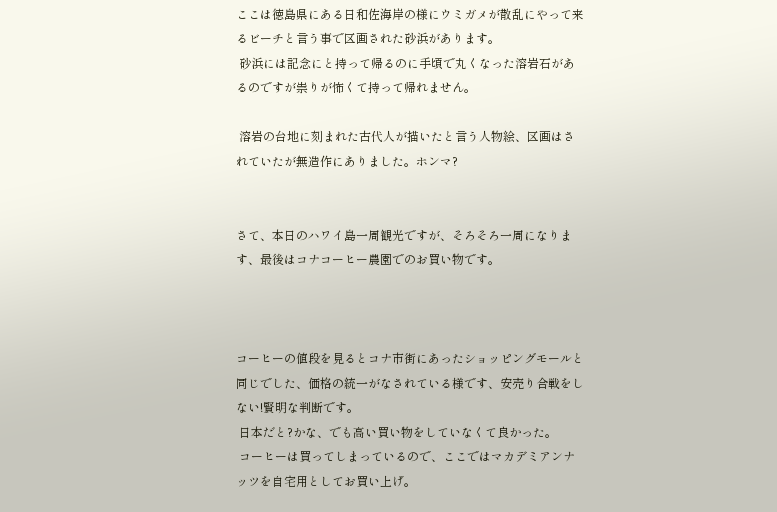ここは徳島県にある日和佐海岸の様にウミガメが散乱にやって来るビーチと言う事で区画された砂浜があります。
 砂浜には記念にと持って帰るのに手頃で丸くなった溶岩石があるのですが祟りが怖くて持って帰れません。

 溶岩の台地に刻まれた古代人が描いたと言う人物絵、区画はされていたが無造作にありました。ホンマ?


さて、本日のハワイ島一周観光ですが、そろそろ一周になります、最後はコナコーヒー農園でのお買い物です。



コーヒーの値段を見るとコナ市街にあったショッピングモールと同じでした、価格の統一がなされている様です、安売り合戦をしない!賢明な判断です。
 日本だと?かな、でも高い買い物をしていなくて良かった。
 コーヒーは買ってしまっているので、ここではマカデミアンナッツを自宅用としてお買い上げ。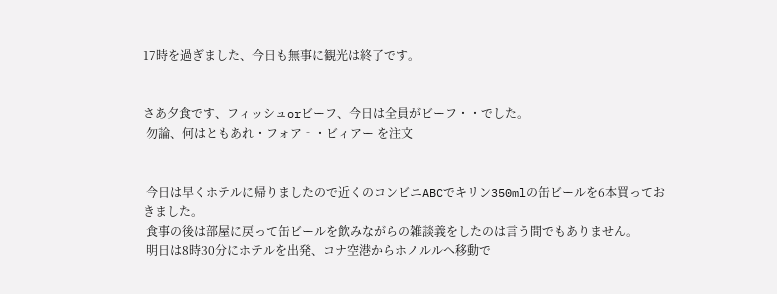17時を過ぎました、今日も無事に観光は終了です。


さあ夕食です、フィッシュorビーフ、今日は全員がビーフ・・でした。
 勿論、何はともあれ・フォア‐・ビィアー を注文


 今日は早くホテルに帰りましたので近くのコンビニABCでキリン350mlの缶ビールを6本買っておきました。
 食事の後は部屋に戻って缶ビールを飲みながらの雑談義をしたのは言う間でもありません。
 明日は8時30分にホテルを出発、コナ空港からホノルルへ移動で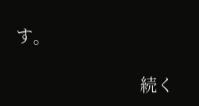す。

                               続く